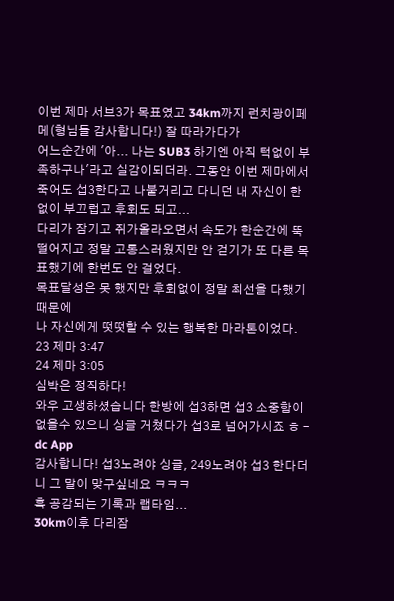이번 제마 서브3가 목표였고 34km까지 런치광이페메(형님들 감사합니다!) 잘 따라가다가
어느순간에 '아... 나는 SUB3 하기엔 아직 턱없이 부족하구나'라고 실감이되더라. 그동안 이번 제마에서 죽어도 섭3한다고 나불거리고 다니던 내 자신이 한없이 부끄럽고 후회도 되고...
다리가 잠기고 쥐가올라오면서 속도가 한순간에 뚝 떨어지고 정말 고통스러웠지만 안 걷기가 또 다른 목표했기에 한번도 안 걸었다.
목표달성은 못 했지만 후회없이 정말 최선을 다했기때문에
나 자신에게 떳떳할 수 있는 행복한 마라톤이었다.
23 제마 3:47
24 제마 3:05
심박은 정직하다!
와우 고생하셨습니다 한방에 섭3하면 섭3 소중함이 없을수 있으니 싱글 거쳤다가 섭3로 넘어가시죠 ㅎ - dc App
감사합니다! 섭3노려야 싱글, 249노려야 섭3 한다더니 그 말이 맞구싶네요 ㅋㅋㅋ
흑 공감되는 기록과 랩타임...
30km이후 다리잠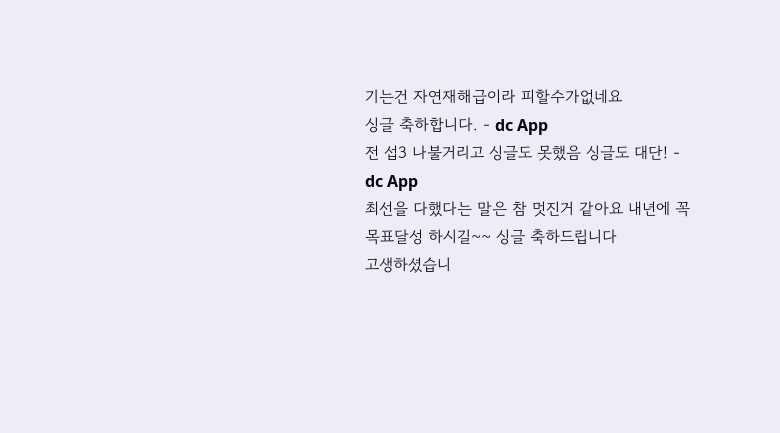기는건 자연재해급이라 피할수가없네요
싱글 축하합니다. - dc App
전 섭3 나불거리고 싱글도 못했음 싱글도 대단! - dc App
최선을 다했다는 말은 참 멋진거 같아요 내년에 꼭 목표달성 하시길~~ 싱글 축하드립니다
고생하셨습니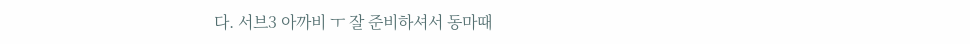다. 서브3 아까비 ㅜ 잘 준비하셔서 동마때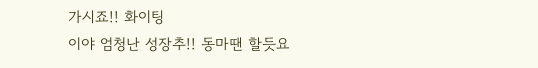가시죠!! 화이팅
이야 엄청난 성장추!! 동마땐 할듯요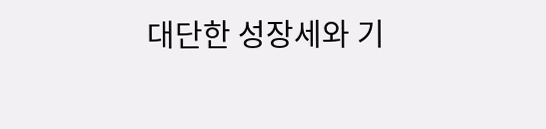대단한 성장세와 기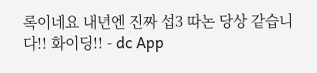록이네요 내년엔 진짜 섭3 따논 당상 같습니다!! 화이딩!! - dc App